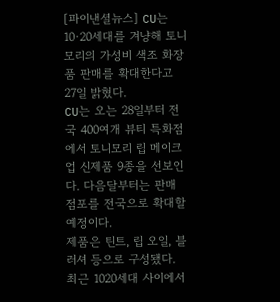[파이낸셜뉴스] CU는 10·20세대를 겨냥해 토니모리의 가성비 색조 화장품 판매를 확대한다고 27일 밝혔다.
CU는 오는 28일부터 전국 400여개 뷰티 특화점에서 토니모리 립 메이크업 신제품 9종을 선보인다. 다음달부터는 판매 점포를 전국으로 확대할 예정이다.
제품은 틴트, 립 오일, 블러셔 등으로 구성됐다. 최근 1020세대 사이에서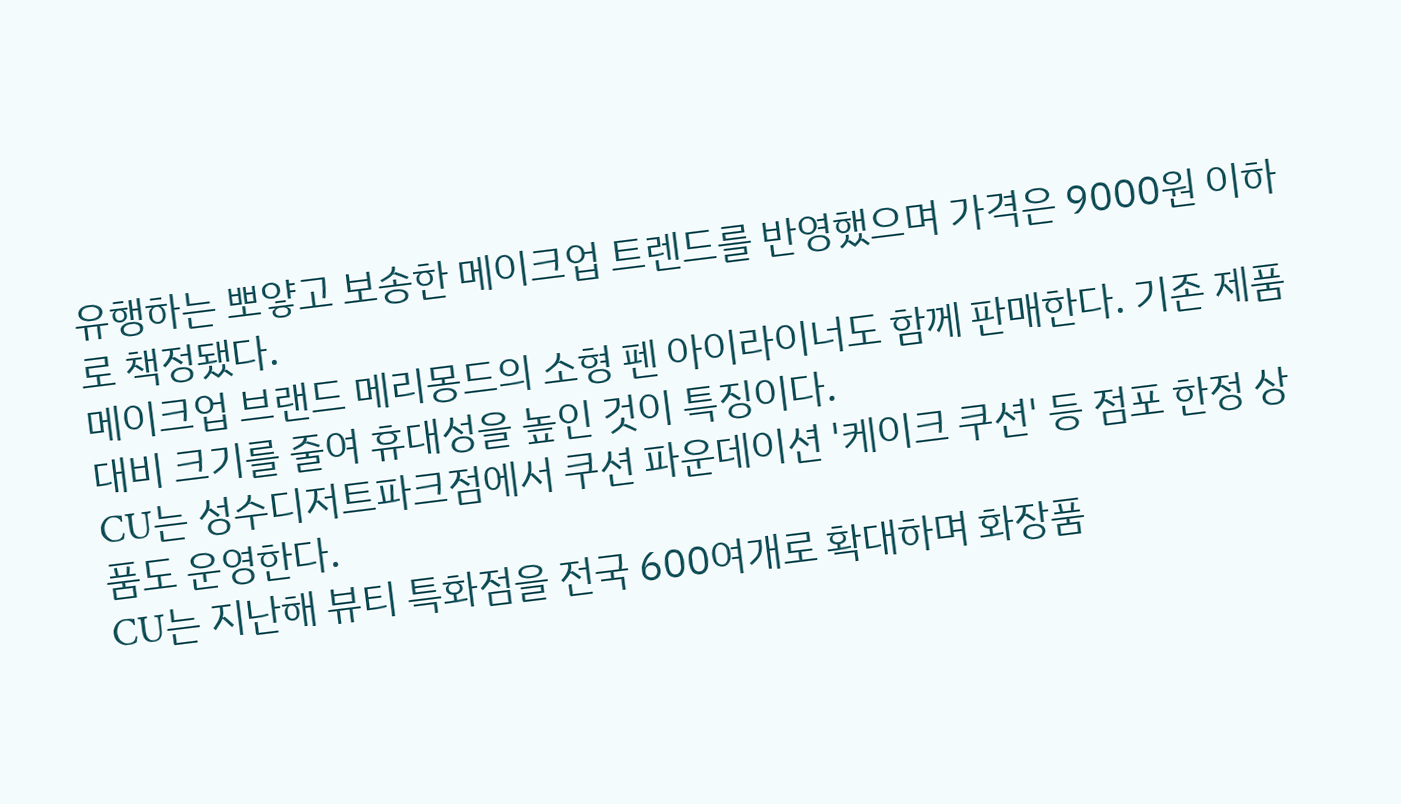유행하는 뽀얗고 보송한 메이크업 트렌드를 반영했으며 가격은 9000원 이하로 책정됐다.
메이크업 브랜드 메리몽드의 소형 펜 아이라이너도 함께 판매한다. 기존 제품 대비 크기를 줄여 휴대성을 높인 것이 특징이다.
CU는 성수디저트파크점에서 쿠션 파운데이션 '케이크 쿠션' 등 점포 한정 상품도 운영한다.
CU는 지난해 뷰티 특화점을 전국 600여개로 확대하며 화장품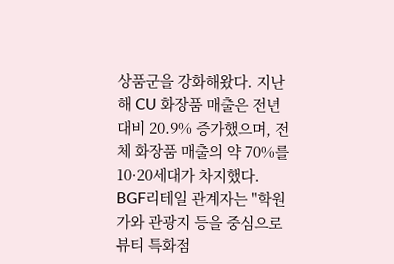상품군을 강화해왔다. 지난해 CU 화장품 매출은 전년 대비 20.9% 증가했으며, 전체 화장품 매출의 약 70%를 10·20세대가 차지했다.
BGF리테일 관계자는 "학원가와 관광지 등을 중심으로 뷰티 특화점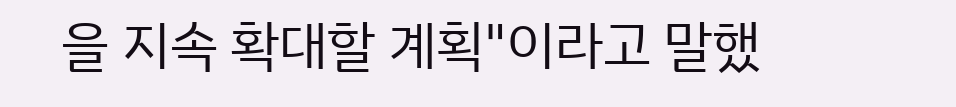을 지속 확대할 계획"이라고 말했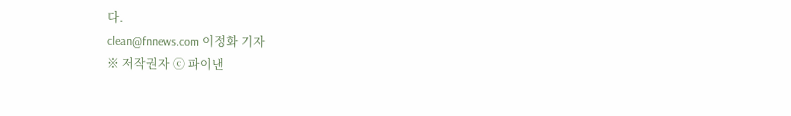다.
clean@fnnews.com 이정화 기자
※ 저작권자 ⓒ 파이낸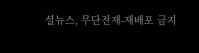셜뉴스, 무단전재-재배포 금지